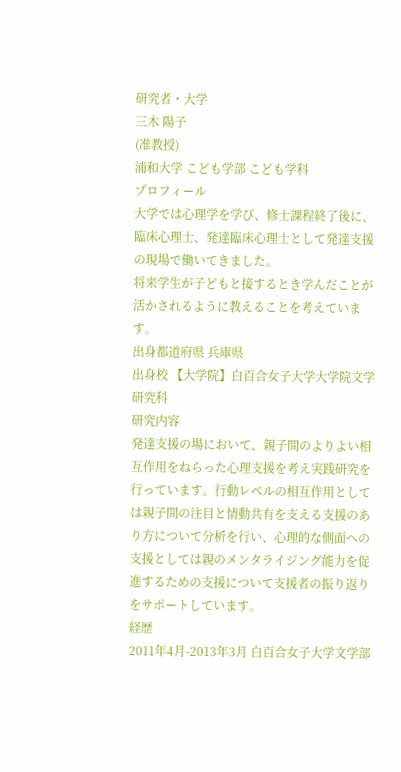研究者・大学
三木 陽子
(准教授)
浦和大学 こども学部 こども学科
プロフィール
大学では心理学を学び、修士課程終了後に、臨床心理士、発達臨床心理士として発達支援の現場で働いてきました。
将来学生が子どもと接するとき学んだことが活かされるように教えることを考えています。
出身都道府県 兵庫県
出身校 【大学院】白百合女子大学大学院文学研究科
研究内容
発達支援の場において、親子間のよりよい相互作用をねらった心理支援を考え実践研究を行っています。行動レベルの相互作用としては親子間の注目と情動共有を支える支援のあり方について分析を行い、心理的な側面への支援としては親のメンタライジング能力を促進するための支援について支援者の振り返りをサポートしています。
経歴
2011年4月-2013年3月 白百合女子大学文学部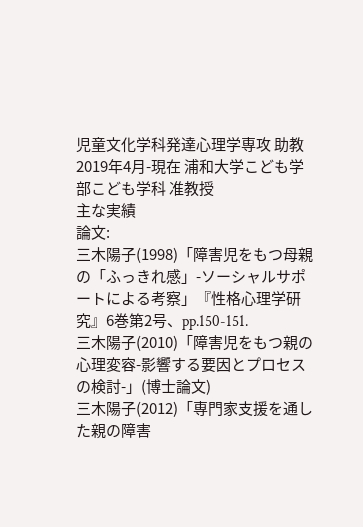児童文化学科発達心理学専攻 助教
2019年4月-現在 浦和大学こども学部こども学科 准教授
主な実績
論文:
三木陽子(1998)「障害児をもつ母親の「ふっきれ感」-ソーシャルサポートによる考察」『性格心理学研究』6巻第2号、pp.150-151.
三木陽子(2010)「障害児をもつ親の心理変容-影響する要因とプロセスの検討-」(博士論文)
三木陽子(2012)「専門家支援を通した親の障害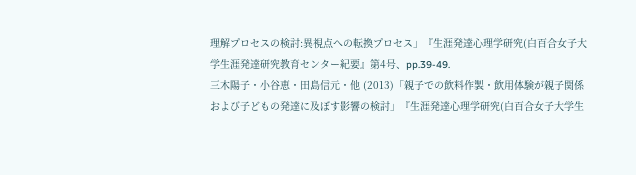理解プロセスの検討:異視点への転換プロセス」『生涯発達心理学研究(白百合女子大学生涯発達研究教育センター紀要』第4号、pp.39-49.
三木陽子・小谷恵・田島信元・他 (2013)「親子での飲料作製・飲用体験が親子関係および子どもの発達に及ぼす影響の検討」『生涯発達心理学研究(白百合女子大学生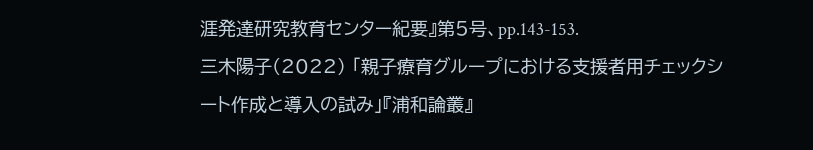涯発達研究教育センター紀要』第5号、pp.143-153.
三木陽子(2022) 「親子療育グループにおける支援者用チェックシート作成と導入の試み」『浦和論叢』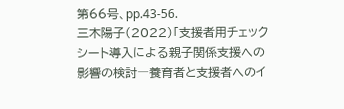第66号、pp.43-56.
三木陽子(2022)「支援者用チェックシート導入による親子関係支援への影響の検討―養育者と支援者へのイ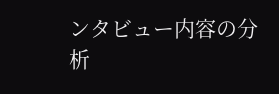ンタビュー内容の分析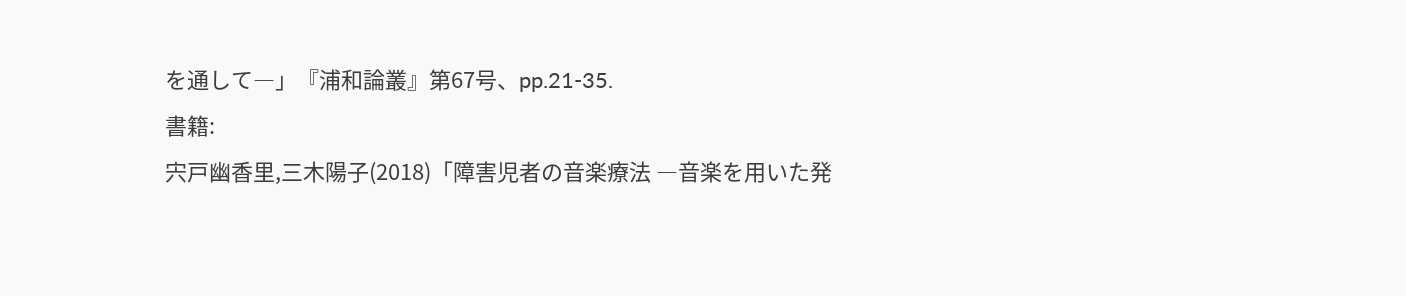を通して―」『浦和論叢』第67号、pp.21-35.
書籍:
宍戸幽香里,三木陽子(2018)「障害児者の音楽療法 ―音楽を用いた発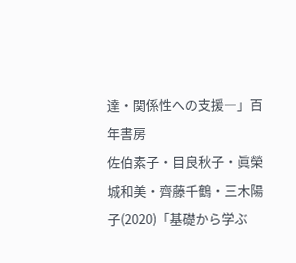達・関係性への支援―」百年書房
佐伯素子・目良秋子・眞榮城和美・齊藤千鶴・三木陽子(2020)「基礎から学ぶ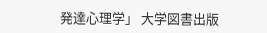発達心理学」 大学図書出版